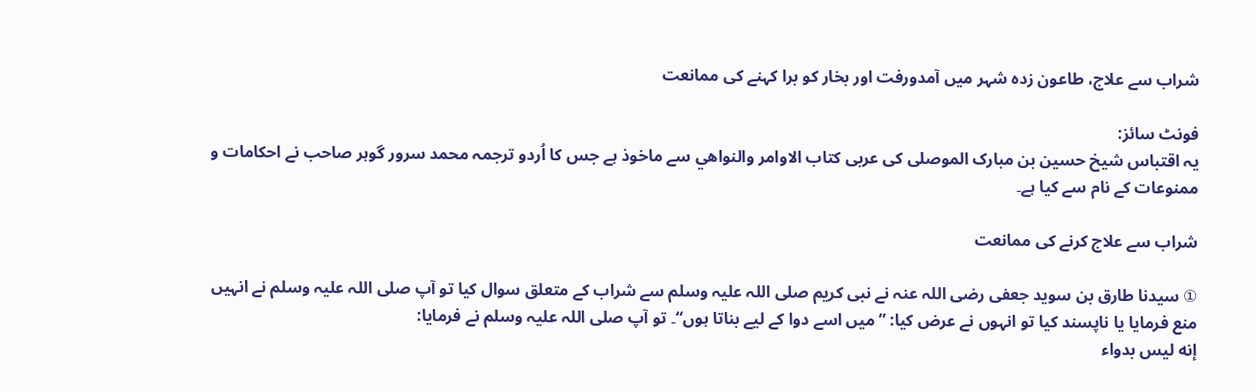شراب سے علاج، طاعون زدہ شہر میں آمدورفت اور بخار کو برا کہنے کی ممانعت

فونٹ سائز:
یہ اقتباس شیخ حسین بن مبارک الموصلی کی عربی کتاب الاوامر والنواهي سے ماخوذ ہے جس کا اُردو ترجمہ محمد سرور گوہر صاحب نے احکامات و ممنوعات کے نام سے کیا ہے۔

شراب سے علاج کرنے کی ممانعت

① سیدنا طارق بن سوید جعفی رضی اللہ عنہ نے نبی کریم صلی اللہ علیہ وسلم سے شراب کے متعلق سوال کیا تو آپ صلی اللہ علیہ وسلم نے انہیں منع فرمایا یا ناپسند کیا تو انہوں نے عرض کیا: ”میں اسے دوا کے لیے بناتا ہوں“۔ تو آپ صلی اللہ علیہ وسلم نے فرمایا:
إنه ليس بدواء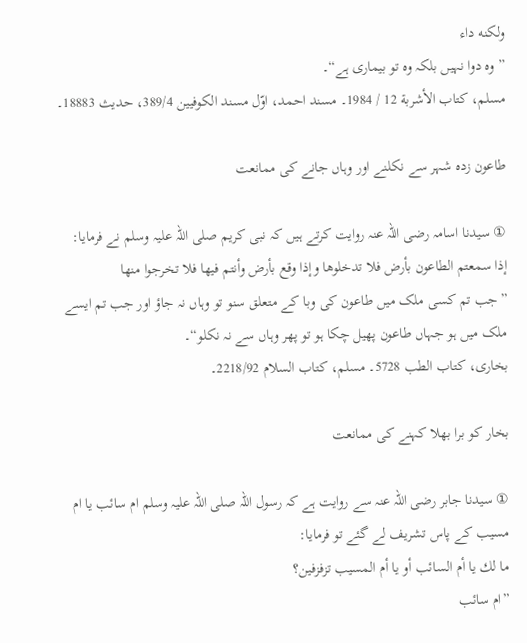ولكنه داء
”وہ دوا نہیں بلکہ وہ تو بیماری ہے“۔
مسلم، كتاب الأشربة 12 / 1984۔ مسند احمد، اوّل مسند الكوفيين 389/4، حدیث 18883۔

طاعون زدہ شہر سے نکلنے اور وہاں جانے کی ممانعت

① سیدنا اسامہ رضی اللہ عنہ روایت کرتے ہیں کہ نبی کریم صلی اللہ علیہ وسلم نے فرمایا:
إذا سمعتم الطاعون بأرض فلا تدخلوها وإذا وقع بأرض وأنتم فيها فلا تخرجوا منها
”جب تم کسی ملک میں طاعون کی وبا کے متعلق سنو تو وہاں نہ جاؤ اور جب تم ایسے ملک میں ہو جہاں طاعون پھیل چکا ہو تو پھر وہاں سے نہ نکلو“۔
بخاری، کتاب الطب 5728۔ مسلم، كتاب السلام 2218/92۔

بخار کو برا بھلا کہنے کی ممانعت

① سیدنا جابر رضی اللہ عنہ سے روایت ہے کہ رسول اللہ صلی اللہ علیہ وسلم ام سائب یا ام مسیب کے پاس تشریف لے گئے تو فرمایا:
ما لك يا أم السائب أو يا أم المسيب تزفزفين؟
”ام سائب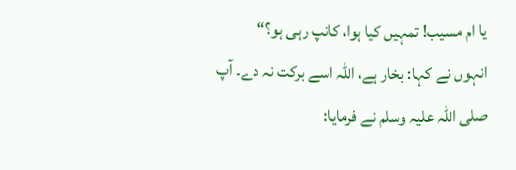یا ام مسیب! تمہیں کیا ہوا، کانپ رہی ہو؟“
انہوں نے کہا: بخار ہے، اللہ اسے برکت نہ دے۔ آپ صلی اللہ علیہ وسلم نے فرمایا: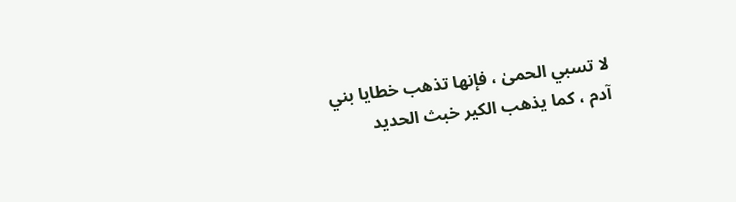لا تسبي الحمىٰ ، فإنها تذهب خطايا بني آدم ، كما يذهب الكير خبث الحديد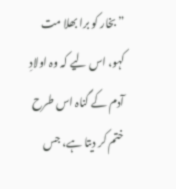”بخار کو برا بھلا مت کہو، اس لیے کہ وہ اولادِ آدم کے گناہ اس طرح ختم کر دیتا ہے، جس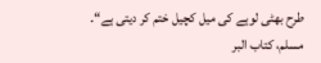طرح بھٹی لوہے کی میل کچیل ختم کر دیتی ہے“۔
مسلم، كتاب البر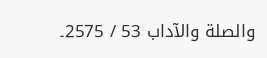والصلة والآداب 53 / 2575۔